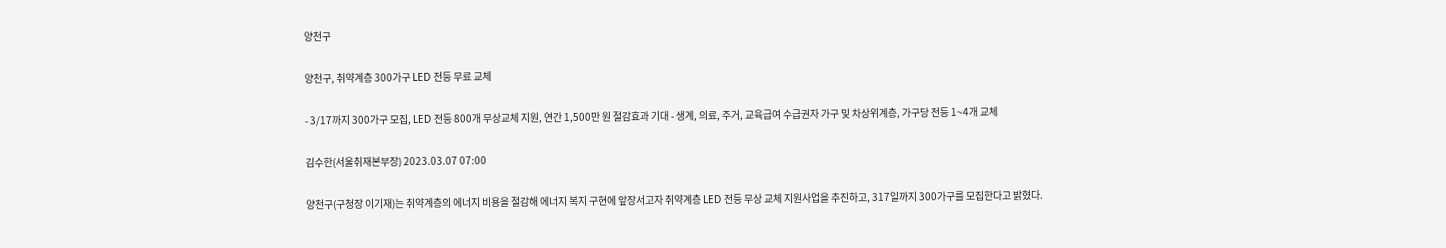양천구

양천구, 취약계층 300가구 LED 전등 무료 교체

- 3/17까지 300가구 모집, LED 전등 800개 무상교체 지원, 연간 1,500만 원 절감효과 기대 - 생계, 의료, 주거, 교육급여 수급권자 가구 및 차상위계층, 가구당 전등 1~4개 교체

김수한(서울취재본부장) 2023.03.07 07:00

양천구(구청장 이기재)는 취약계층의 에너지 비용을 절감해 에너지 복지 구현에 앞장서고자 취약계층 LED 전등 무상 교체 지원사업을 추진하고, 317일까지 300가구를 모집한다고 밝혔다.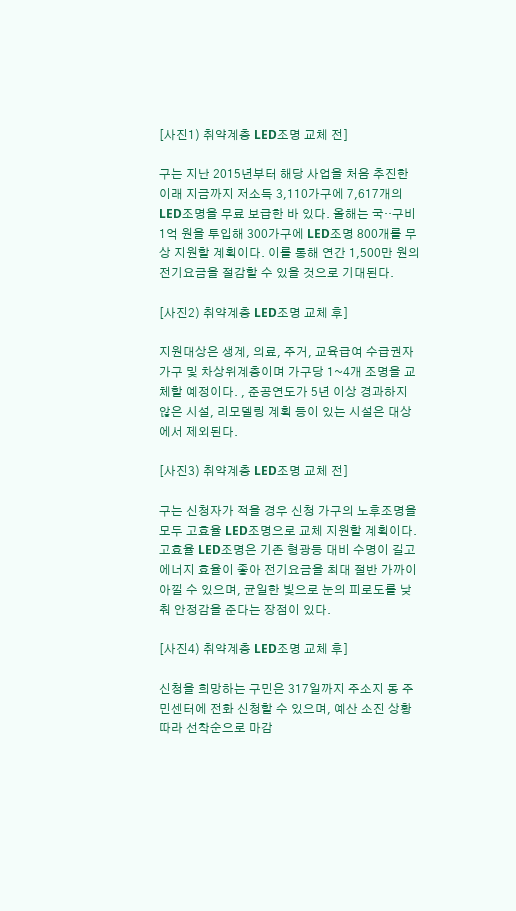[사진1) 취약계층 LED조명 교체 전]

구는 지난 2015년부터 해당 사업을 처음 추진한 이래 지금까지 저소득 3,110가구에 7,617개의 LED조명을 무료 보급한 바 있다. 올해는 국··구비 1억 원을 투입해 300가구에 LED조명 800개를 무상 지원할 계획이다. 이를 통해 연간 1,500만 원의 전기요금을 절감할 수 있을 것으로 기대된다.

[사진2) 취약계층 LED조명 교체 후]

지원대상은 생계, 의료, 주거, 교육급여 수급권자 가구 및 차상위계층이며 가구당 1~4개 조명을 교체할 예정이다. , 준공연도가 5년 이상 경과하지 않은 시설, 리모델링 계획 등이 있는 시설은 대상에서 제외된다.

[사진3) 취약계층 LED조명 교체 전]

구는 신청자가 적을 경우 신청 가구의 노후조명을 모두 고효율 LED조명으로 교체 지원할 계획이다. 고효율 LED조명은 기존 형광등 대비 수명이 길고 에너지 효율이 좋아 전기요금을 최대 절반 가까이 아낄 수 있으며, 균일한 빛으로 눈의 피로도를 낮춰 안정감을 준다는 장점이 있다.

[사진4) 취약계층 LED조명 교체 후]

신청을 희망하는 구민은 317일까지 주소지 동 주민센터에 전화 신청할 수 있으며, 예산 소진 상황 따라 선착순으로 마감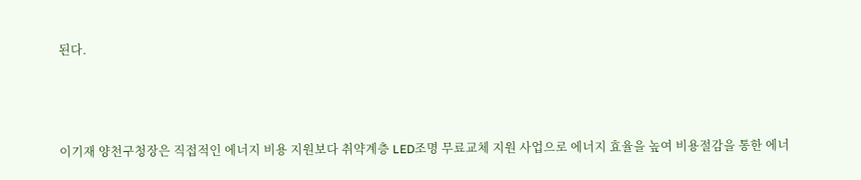된다.



이기재 양천구청장은 직접적인 에너지 비용 지원보다 취약계층 LED조명 무료교체 지원 사업으로 에너지 효율을 높여 비용절감을 통한 에너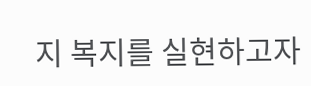지 복지를 실현하고자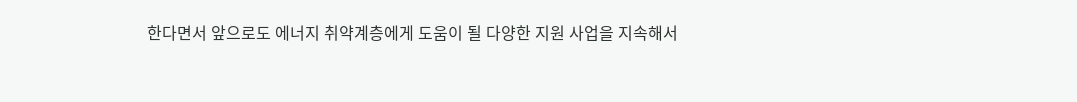한다면서 앞으로도 에너지 취약계층에게 도움이 될 다양한 지원 사업을 지속해서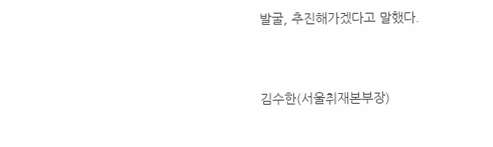발굴, 추진해가겠다고 말했다.




김수한(서울취재본부장)